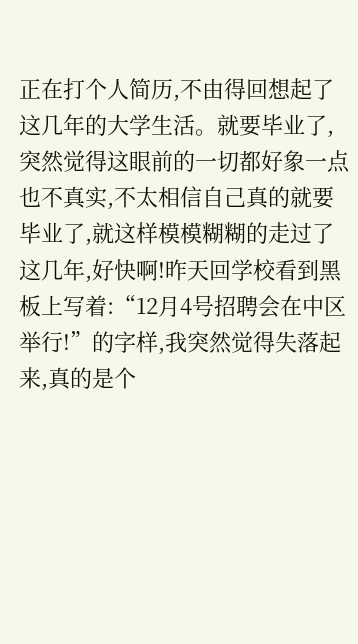正在打个人简历,不由得回想起了这几年的大学生活。就要毕业了,突然觉得这眼前的一切都好象一点也不真实,不太相信自己真的就要毕业了,就这样模模糊糊的走过了这几年,好快啊!昨天回学校看到黑板上写着:“12月4号招聘会在中区举行!”的字样,我突然觉得失落起来,真的是个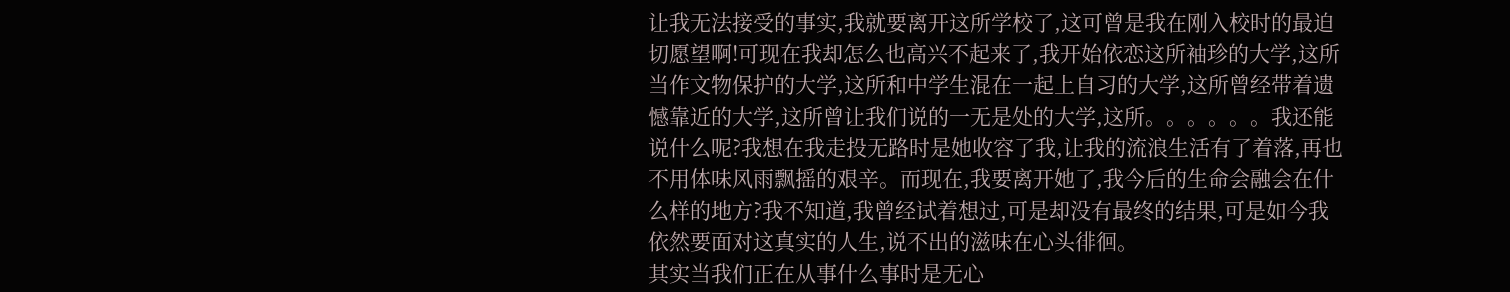让我无法接受的事实,我就要离开这所学校了,这可曾是我在刚入校时的最迫切愿望啊!可现在我却怎么也高兴不起来了,我开始依恋这所袖珍的大学,这所当作文物保护的大学,这所和中学生混在一起上自习的大学,这所曾经带着遗憾靠近的大学,这所曾让我们说的一无是处的大学,这所。。。。。。我还能说什么呢?我想在我走投无路时是她收容了我,让我的流浪生活有了着落,再也不用体味风雨飘摇的艰辛。而现在,我要离开她了,我今后的生命会融会在什么样的地方?我不知道,我曾经试着想过,可是却没有最终的结果,可是如今我依然要面对这真实的人生,说不出的滋味在心头徘徊。
其实当我们正在从事什么事时是无心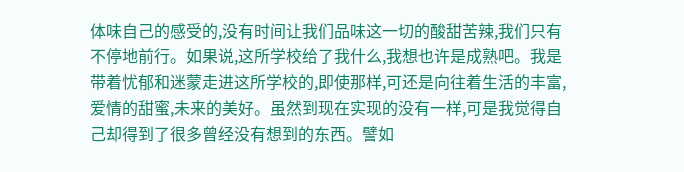体味自己的感受的,没有时间让我们品味这一切的酸甜苦辣,我们只有不停地前行。如果说,这所学校给了我什么,我想也许是成熟吧。我是带着忧郁和迷蒙走进这所学校的,即使那样,可还是向往着生活的丰富,爱情的甜蜜,未来的美好。虽然到现在实现的没有一样,可是我觉得自己却得到了很多曾经没有想到的东西。譬如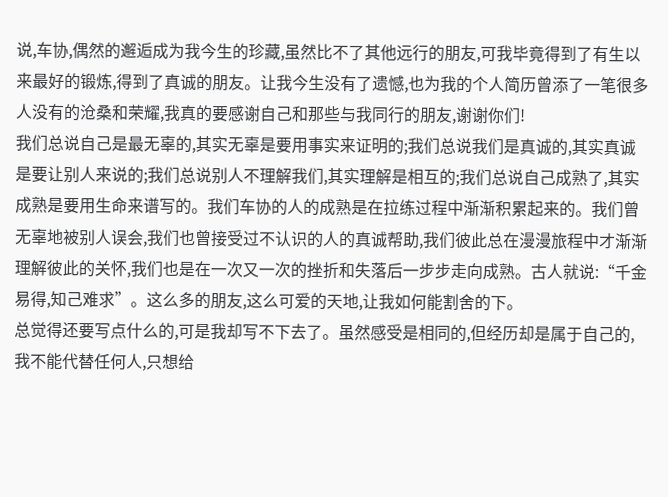说,车协,偶然的邂逅成为我今生的珍藏,虽然比不了其他远行的朋友,可我毕竟得到了有生以来最好的锻炼,得到了真诚的朋友。让我今生没有了遗憾,也为我的个人简历曾添了一笔很多人没有的沧桑和荣耀,我真的要感谢自己和那些与我同行的朋友,谢谢你们!
我们总说自己是最无辜的,其实无辜是要用事实来证明的;我们总说我们是真诚的,其实真诚是要让别人来说的;我们总说别人不理解我们,其实理解是相互的;我们总说自己成熟了,其实成熟是要用生命来谱写的。我们车协的人的成熟是在拉练过程中渐渐积累起来的。我们曾无辜地被别人误会,我们也曾接受过不认识的人的真诚帮助,我们彼此总在漫漫旅程中才渐渐理解彼此的关怀,我们也是在一次又一次的挫折和失落后一步步走向成熟。古人就说:“千金易得,知己难求”。这么多的朋友,这么可爱的天地,让我如何能割舍的下。
总觉得还要写点什么的,可是我却写不下去了。虽然感受是相同的,但经历却是属于自己的,我不能代替任何人,只想给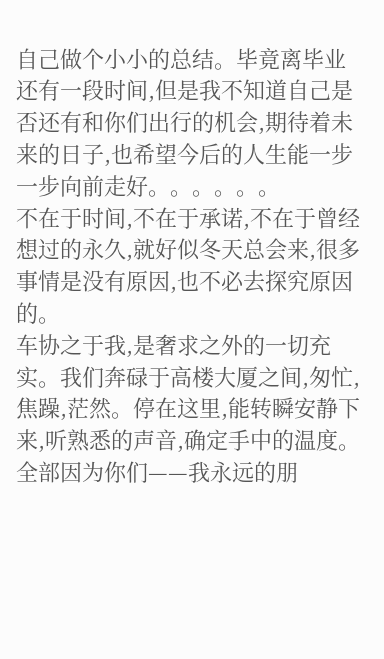自己做个小小的总结。毕竟离毕业还有一段时间,但是我不知道自己是否还有和你们出行的机会,期待着未来的日子,也希望今后的人生能一步一步向前走好。。。。。。
不在于时间,不在于承诺,不在于曾经想过的永久,就好似冬天总会来,很多事情是没有原因,也不必去探究原因的。
车协之于我,是奢求之外的一切充实。我们奔碌于高楼大厦之间,匆忙,焦躁,茫然。停在这里,能转瞬安静下来,听熟悉的声音,确定手中的温度。
全部因为你们——我永远的朋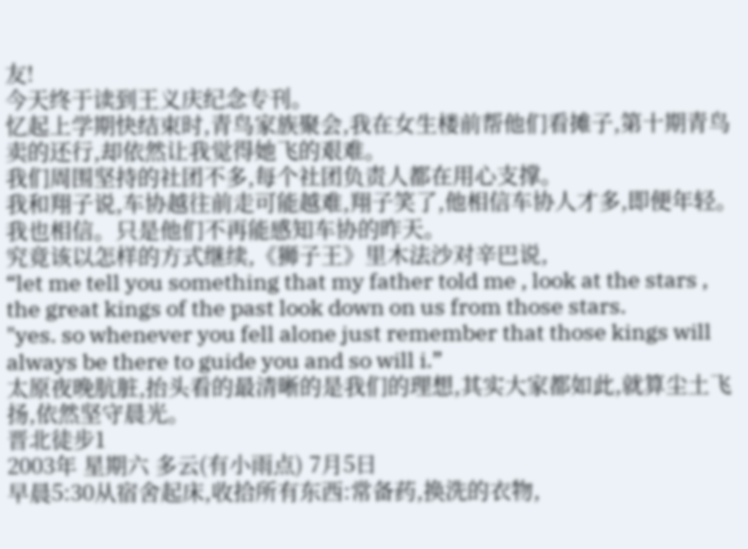友!
今天终于读到王义庆纪念专刊。
忆起上学期快结束时,青鸟家族聚会,我在女生楼前帮他们看摊子,第十期青鸟卖的还行,却依然让我觉得她飞的艰难。
我们周围坚持的社团不多,每个社团负责人都在用心支撑。
我和翔子说,车协越往前走可能越难,翔子笑了,他相信车协人才多,即便年轻。我也相信。只是他们不再能感知车协的昨天。
究竟该以怎样的方式继续,《狮子王》里木法沙对辛巴说,
“let me tell you something that my father told me , look at the stars , the great kings of the past look down on us from those stars.
"yes. so whenever you fell alone just remember that those kings will always be there to guide you and so will i.”
太原夜晚肮脏,抬头看的最清晰的是我们的理想,其实大家都如此,就算尘土飞扬,依然坚守晨光。
晋北徒步1
2003年 星期六 多云(有小雨点) 7月5日
早晨5:30从宿舍起床,收拾所有东西:常备药,换洗的衣物,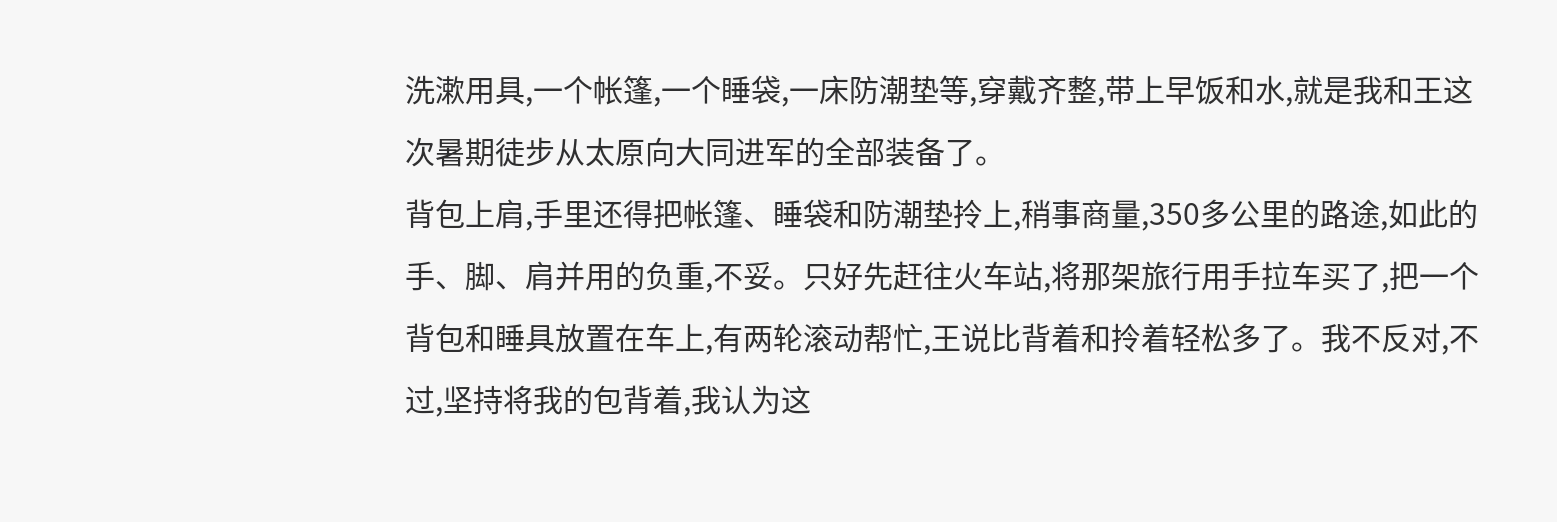洗漱用具,一个帐篷,一个睡袋,一床防潮垫等,穿戴齐整,带上早饭和水,就是我和王这次暑期徒步从太原向大同进军的全部装备了。
背包上肩,手里还得把帐篷、睡袋和防潮垫拎上,稍事商量,350多公里的路途,如此的手、脚、肩并用的负重,不妥。只好先赶往火车站,将那架旅行用手拉车买了,把一个背包和睡具放置在车上,有两轮滚动帮忙,王说比背着和拎着轻松多了。我不反对,不过,坚持将我的包背着,我认为这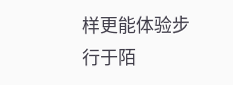样更能体验步行于陌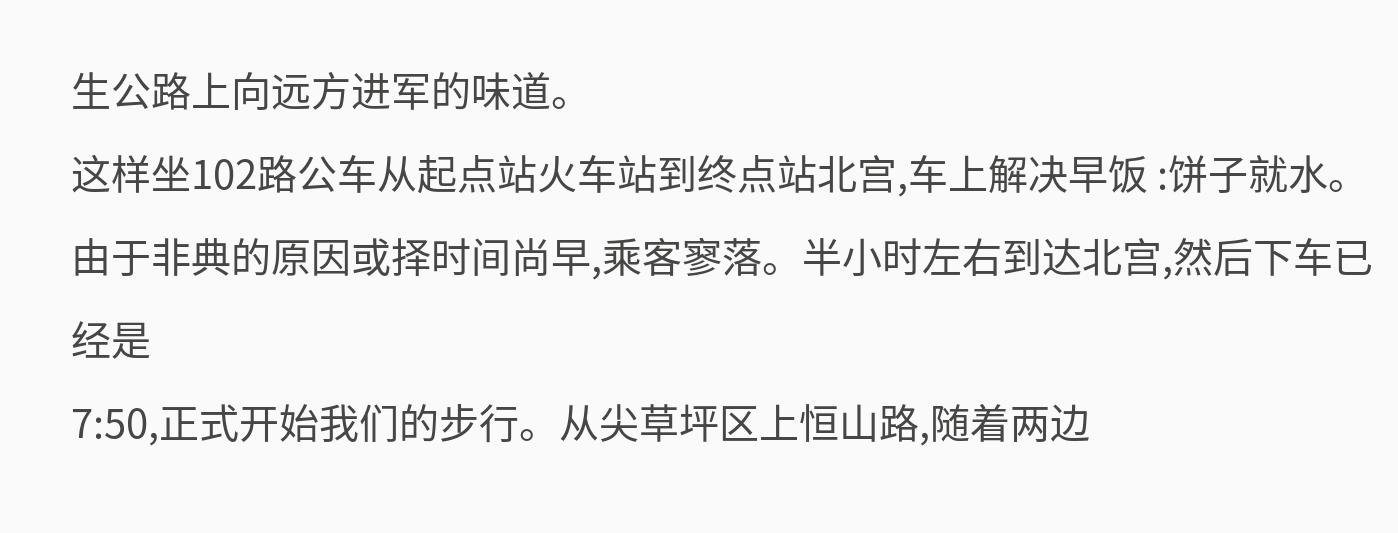生公路上向远方进军的味道。
这样坐102路公车从起点站火车站到终点站北宫,车上解决早饭 :饼子就水。由于非典的原因或择时间尚早,乘客寥落。半小时左右到达北宫,然后下车已经是
7:50,正式开始我们的步行。从尖草坪区上恒山路,随着两边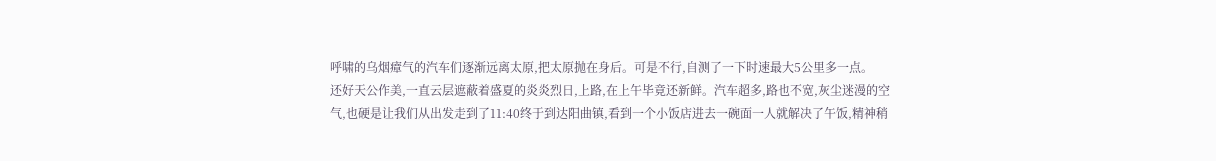呼啸的乌烟瘴气的汽车们逐渐远离太原,把太原抛在身后。可是不行,自测了一下时速最大5公里多一点。
还好天公作美,一直云层遮蔽着盛夏的炎炎烈日,上路,在上午毕竟还新鲜。汽车超多,路也不宽,灰尘迷漫的空气,也硬是让我们从出发走到了11:40终于到达阳曲镇,看到一个小饭店进去一碗面一人就解决了午饭,精神稍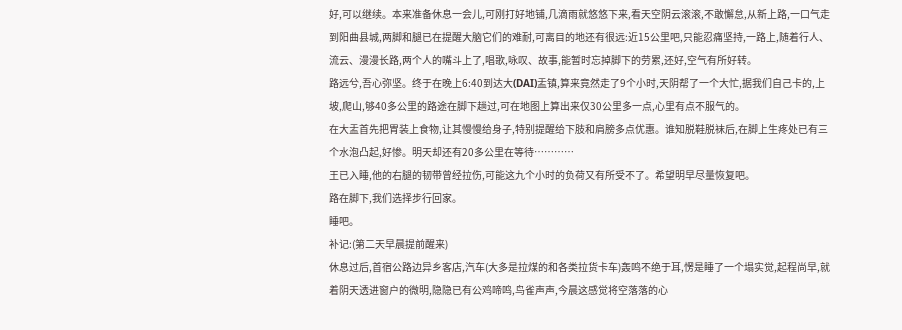好,可以继续。本来准备休息一会儿,可刚打好地铺,几滴雨就悠悠下来,看天空阴云滚滚,不敢懈怠,从新上路,一口气走到阳曲县城,两脚和腿已在提醒大脑它们的难耐,可离目的地还有很远:近15公里吧,只能忍痛坚持,一路上,随着行人、流云、漫漫长路,两个人的嘴斗上了,唱歌,咏叹、故事,能暂时忘掉脚下的劳累,还好,空气有所好转。
路远兮,吾心弥坚。终于在晚上6:40到达大(DAI)盂镇,算来竟然走了9个小时,天阴帮了一个大忙,据我们自己卡的,上坡,爬山,够40多公里的路途在脚下趟过,可在地图上算出来仅30公里多一点,心里有点不服气的。
在大盂首先把胃装上食物,让其慢慢给身子,特别提醒给下肢和肩膀多点优惠。谁知脱鞋脱袜后,在脚上生疼处已有三个水泡凸起,好惨。明天却还有20多公里在等待…………
王已入睡,他的右腿的韧带曾经拉伤,可能这九个小时的负荷又有所受不了。希望明早尽量恢复吧。
路在脚下,我们选择步行回家。
睡吧。
补记:(第二天早晨提前醒来)
休息过后,首宿公路边异乡客店,汽车(大多是拉煤的和各类拉货卡车)轰鸣不绝于耳,愣是睡了一个塌实觉,起程尚早,就着阴天透进窗户的微明,隐隐已有公鸡啼鸣,鸟雀声声,今晨这感觉将空落落的心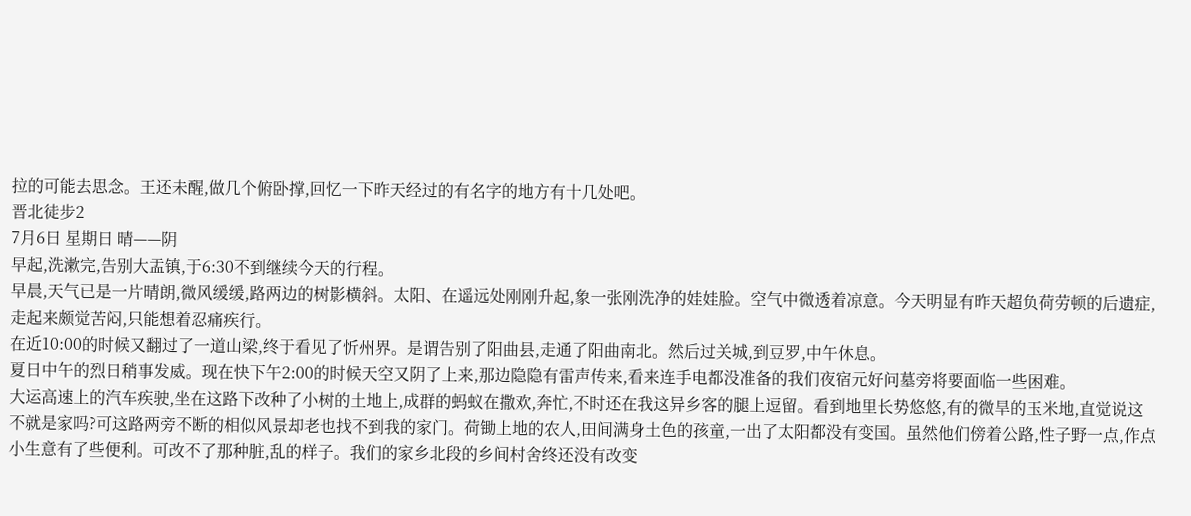拉的可能去思念。王还未醒,做几个俯卧撑,回忆一下昨天经过的有名字的地方有十几处吧。
晋北徒步2
7月6日 星期日 晴——阴
早起,洗漱完,告别大盂镇,于6:30不到继续今天的行程。
早晨,天气已是一片晴朗,微风缓缓,路两边的树影横斜。太阳、在遥远处刚刚升起,象一张刚洗净的娃娃脸。空气中微透着凉意。今天明显有昨天超负荷劳顿的后遗症,走起来颇觉苦闷,只能想着忍痛疾行。
在近10:00的时候又翻过了一道山梁,终于看见了忻州界。是谓告别了阳曲县,走通了阳曲南北。然后过关城,到豆罗,中午休息。
夏日中午的烈日稍事发威。现在快下午2:00的时候天空又阴了上来,那边隐隐有雷声传来,看来连手电都没准备的我们夜宿元好问墓旁将要面临一些困难。
大运高速上的汽车疾驶,坐在这路下改种了小树的土地上,成群的蚂蚁在撒欢,奔忙,不时还在我这异乡客的腿上逗留。看到地里长势悠悠,有的微旱的玉米地,直觉说这不就是家吗?可这路两旁不断的相似风景却老也找不到我的家门。荷锄上地的农人,田间满身土色的孩童,一出了太阳都没有变国。虽然他们傍着公路,性子野一点,作点小生意有了些便利。可改不了那种脏,乱的样子。我们的家乡北段的乡间村舍终还没有改变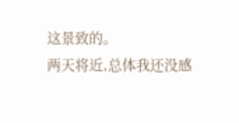这景致的。
两天将近,总体我还没感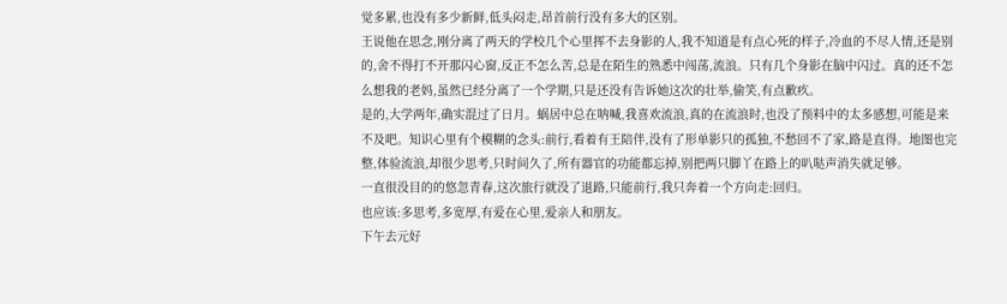觉多累,也没有多少新鲜,低头闷走,昂首前行没有多大的区别。
王说他在思念,刚分离了两天的学校几个心里挥不去身影的人,我不知道是有点心死的样子,冷血的不尽人情,还是别的,舍不得打不开那闪心窗,反正不怎么苦,总是在陌生的熟悉中闯荡,流浪。只有几个身影在脑中闪过。真的还不怎么想我的老妈,虽然已经分离了一个学期,只是还没有告诉她这次的壮举,偷笑,有点歉疚。
是的,大学两年,确实混过了日月。蜗居中总在呐喊,我喜欢流浪,真的在流浪时,也没了预料中的太多感想,可能是来不及吧。知识心里有个模糊的念头:前行,看着有王陪伴,没有了形单影只的孤独,不愁回不了家,路是直得。地图也完整,体验流浪,却很少思考,只时间久了,所有器官的功能都忘掉,别把两只脚丫在路上的叭哒声消失就足够。
一直很没目的的悠忽青春,这次旅行就没了退路,只能前行,我只奔着一个方向走:回归。
也应该:多思考,多宽厚,有爱在心里,爱亲人和朋友。
下午去元好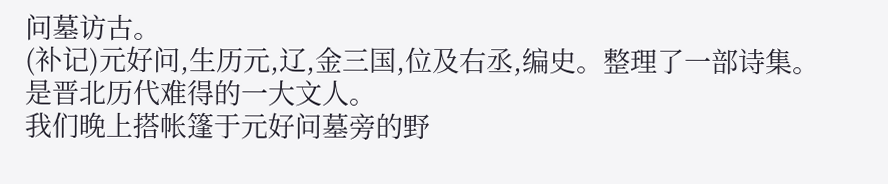问墓访古。
(补记)元好问,生历元,辽,金三国,位及右丞,编史。整理了一部诗集。是晋北历代难得的一大文人。
我们晚上搭帐篷于元好问墓旁的野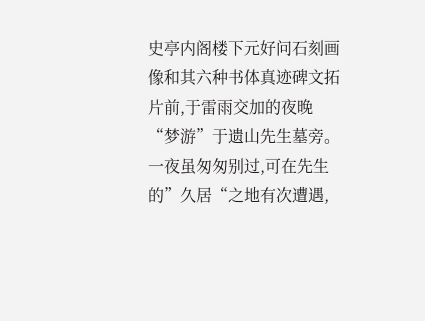史亭内阁楼下元好问石刻画像和其六种书体真迹碑文拓片前,于雷雨交加的夜晚“梦游”于遗山先生墓旁。一夜虽匆匆别过,可在先生的”久居“之地有次遭遇,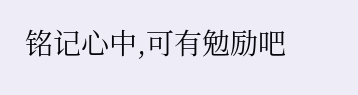铭记心中,可有勉励吧